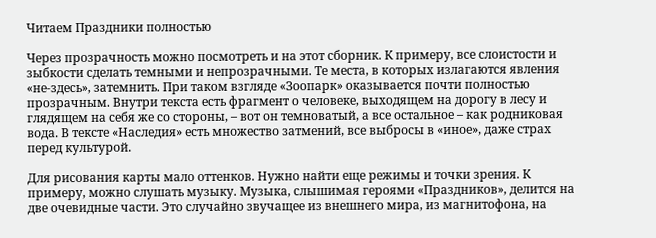Читаем Праздники полностью

Через прозрачность можно посмотреть и на этот сборник. К примеру, все слоистости и зыбкости сделать темными и непрозрачными. Те места, в которых излагаются явления «не-здесь», затемнить. При таком взгляде «Зоопарк» оказывается почти полностью прозрачным. Внутри текста есть фрагмент о человеке, выходящем на дорогу в лесу и глядящем на себя же со стороны, – вот он темноватый, а все остальное – как родниковая вода. В тексте «Наследия» есть множество затмений, все выбросы в «иное», даже страх перед культурой.

Для рисования карты мало оттенков. Нужно найти еще режимы и точки зрения. К примеру, можно слушать музыку. Музыка, слышимая героями «Праздников», делится на две очевидные части. Это случайно звучащее из внешнего мира, из магнитофона, на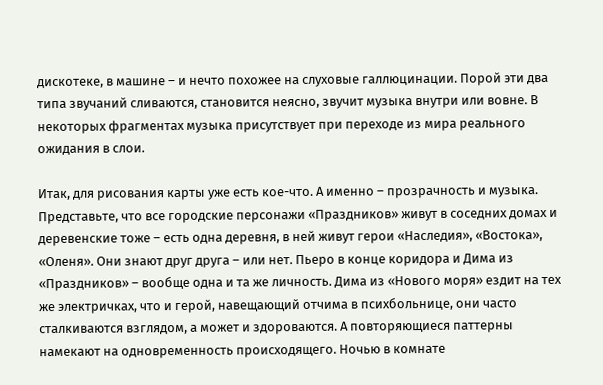дискотеке, в машине – и нечто похожее на слуховые галлюцинации. Порой эти два типа звучаний сливаются, становится неясно, звучит музыка внутри или вовне. В некоторых фрагментах музыка присутствует при переходе из мира реального ожидания в слои.

Итак, для рисования карты уже есть кое-что. А именно – прозрачность и музыка. Представьте, что все городские персонажи «Праздников» живут в соседних домах и деревенские тоже – есть одна деревня, в ней живут герои «Наследия», «Востока», «Оленя». Они знают друг друга – или нет. Пьеро в конце коридора и Дима из «Праздников» – вообще одна и та же личность. Дима из «Нового моря» ездит на тех же электричках, что и герой, навещающий отчима в психбольнице, они часто сталкиваются взглядом, а может и здороваются. А повторяющиеся паттерны намекают на одновременность происходящего. Ночью в комнате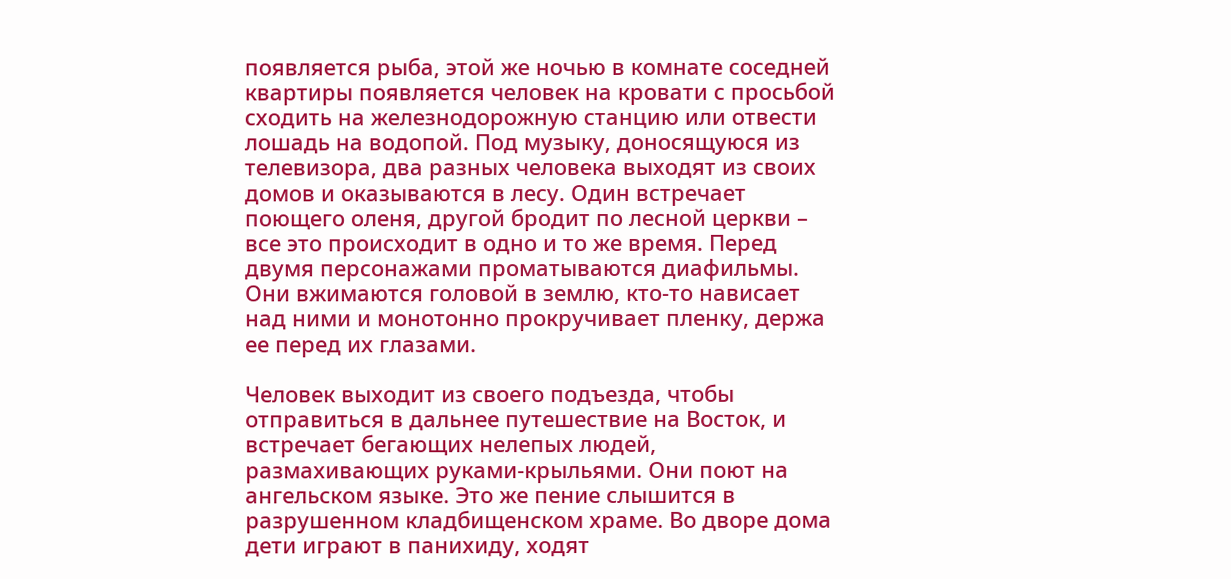появляется рыба, этой же ночью в комнате соседней квартиры появляется человек на кровати с просьбой сходить на железнодорожную станцию или отвести лошадь на водопой. Под музыку, доносящуюся из телевизора, два разных человека выходят из своих домов и оказываются в лесу. Один встречает поющего оленя, другой бродит по лесной церкви – все это происходит в одно и то же время. Перед двумя персонажами проматываются диафильмы. Они вжимаются головой в землю, кто-то нависает над ними и монотонно прокручивает пленку, держа ее перед их глазами.

Человек выходит из своего подъезда, чтобы отправиться в дальнее путешествие на Восток, и встречает бегающих нелепых людей, размахивающих руками-крыльями. Они поют на ангельском языке. Это же пение слышится в разрушенном кладбищенском храме. Во дворе дома дети играют в панихиду, ходят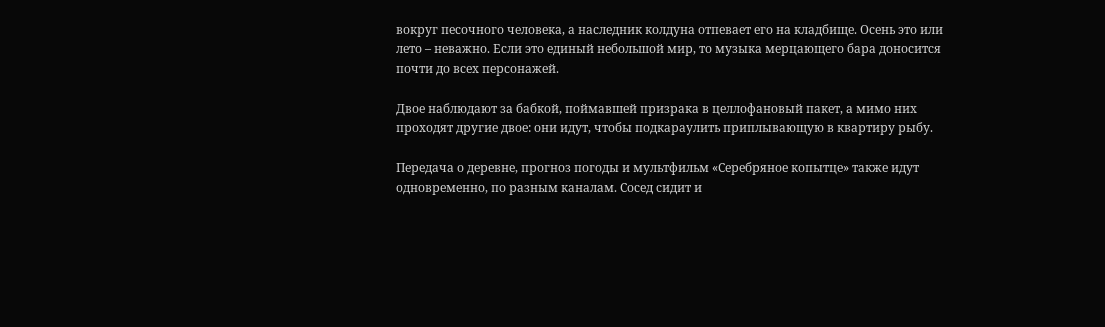вокруг песочного человека, а наследник колдуна отпевает его на кладбище. Осень это или лето – неважно. Если это единый небольшой мир, то музыка мерцающего бара доносится почти до всех персонажей.

Двое наблюдают за бабкой, поймавшей призрака в целлофановый пакет, а мимо них проходят другие двое: они идут, чтобы подкараулить приплывающую в квартиру рыбу.

Передача о деревне, прогноз погоды и мультфильм «Серебряное копытце» также идут одновременно, по разным каналам. Сосед сидит и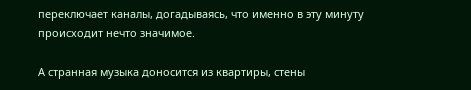переключает каналы, догадываясь, что именно в эту минуту происходит нечто значимое.

А странная музыка доносится из квартиры, стены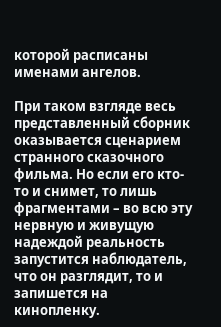которой расписаны именами ангелов.

При таком взгляде весь представленный сборник оказывается сценарием странного сказочного фильма. Но если его кто-то и снимет, то лишь фрагментами – во всю эту нервную и живущую надеждой реальность запустится наблюдатель, что он разглядит, то и запишется на кинопленку.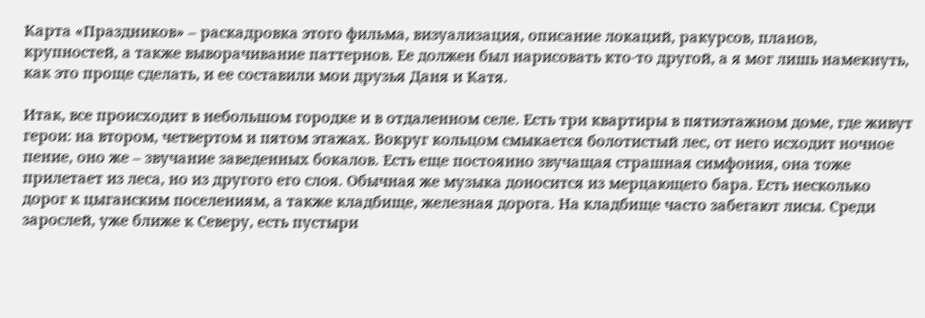Карта «Праздников» – раскадровка этого фильма, визуализация, описание локаций, ракурсов, планов, крупностей, а также выворачивание паттернов. Ее должен был нарисовать кто-то другой, а я мог лишь намекнуть, как это проще сделать, и ее составили мои друзья Даня и Катя.

Итак, все происходит в небольшом городке и в отдаленном селе. Есть три квартиры в пятиэтажном доме, где живут герои: на втором, четвертом и пятом этажах. Вокруг кольцом смыкается болотистый лес, от него исходит ночное пение, оно же – звучание заведенных бокалов. Есть еще постоянно звучащая страшная симфония, она тоже прилетает из леса, но из другого его слоя. Обычная же музыка доносится из мерцающего бара. Есть несколько дорог к цыганским поселениям, а также кладбище, железная дорога. На кладбище часто забегают лисы. Среди зарослей, уже ближе к Северу, есть пустыри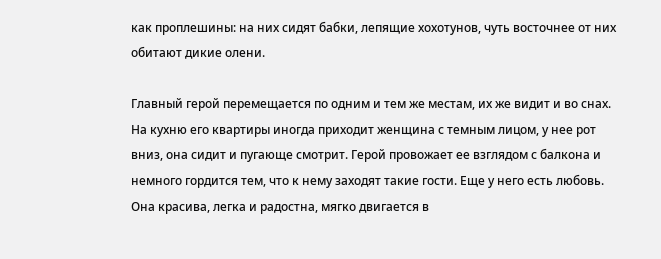как проплешины: на них сидят бабки, лепящие хохотунов, чуть восточнее от них обитают дикие олени.

Главный герой перемещается по одним и тем же местам, их же видит и во снах. На кухню его квартиры иногда приходит женщина с темным лицом, у нее рот вниз, она сидит и пугающе смотрит. Герой провожает ее взглядом с балкона и немного гордится тем, что к нему заходят такие гости. Еще у него есть любовь. Она красива, легка и радостна, мягко двигается в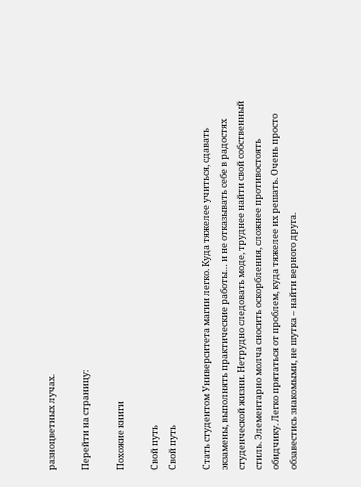разноцветных лучах.

Перейти на страницу:

Похожие книги

Свой путь
Свой путь

Стать студентом Университета магии легко. Куда тяжелее учиться, сдавать экзамены, выполнять практические работы… и не отказывать себе в радостях студенческой жизни. Нетрудно следовать моде, труднее найти свой собственный стиль. Элементарно молча сносить оскорбления, сложнее противостоять обидчику. Легко прятаться от проблем, куда тяжелее их решать. Очень просто обзавестись знакомыми, не шутка – найти верного друга.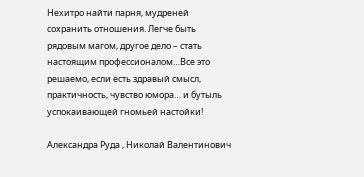Нехитро найти парня, мудреней сохранить отношения. Легче быть рядовым магом, другое дело – стать настоящим профессионалом…Все это решаемо, если есть здравый смысл, практичность, чувство юмора… и бутыль успокаивающей гномьей настойки!

Александра Руда , Николай Валентинович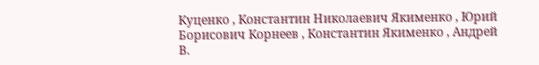Куценко , Константин Николаевич Якименко , Юрий Борисович Корнеев , Константин Якименко , Андрей В.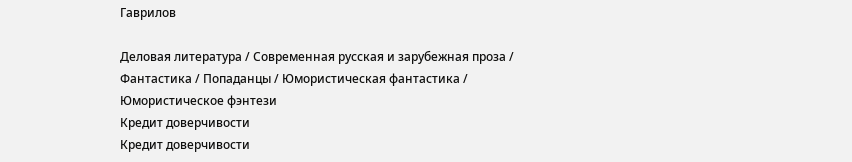Гаврилов

Деловая литература / Современная русская и зарубежная проза / Фантастика / Попаданцы / Юмористическая фантастика / Юмористическое фэнтези
Кредит доверчивости
Кредит доверчивости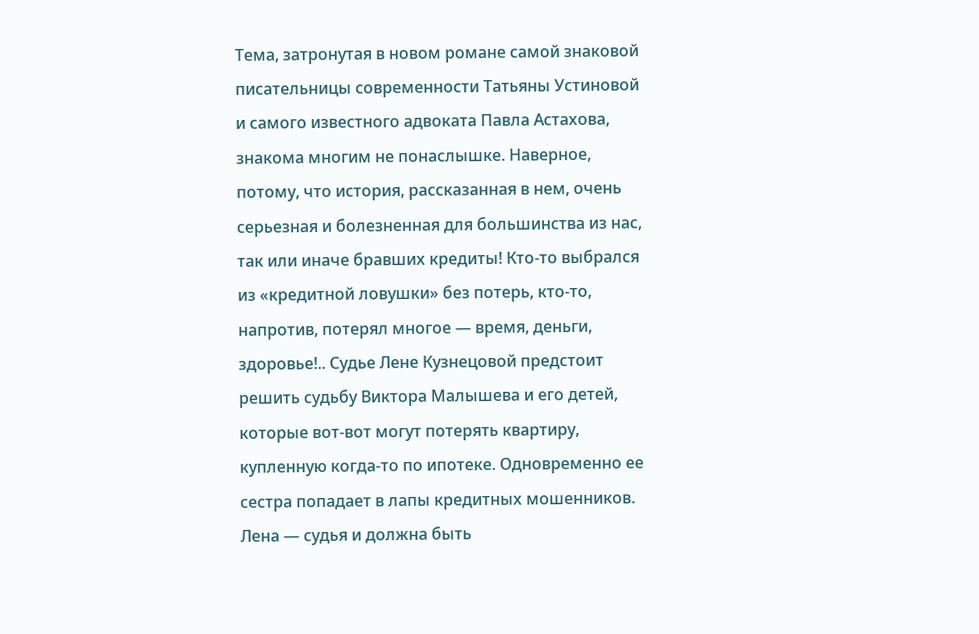Тема, затронутая в новом романе самой знаковой писательницы современности Татьяны Устиновой и самого известного адвоката Павла Астахова, знакома многим не понаслышке. Наверное, потому, что история, рассказанная в нем, очень серьезная и болезненная для большинства из нас, так или иначе бравших кредиты! Кто-то выбрался из «кредитной ловушки» без потерь, кто-то, напротив, потерял многое — время, деньги, здоровье!.. Судье Лене Кузнецовой предстоит решить судьбу Виктора Малышева и его детей, которые вот-вот могут потерять квартиру, купленную когда-то по ипотеке. Одновременно ее сестра попадает в лапы кредитных мошенников. Лена — судья и должна быть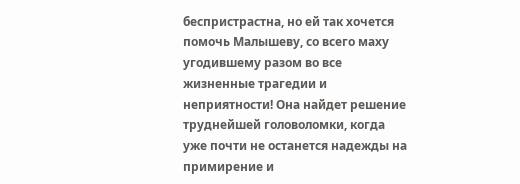беспристрастна, но ей так хочется помочь Малышеву, со всего маху угодившему разом во все жизненные трагедии и неприятности! Она найдет решение труднейшей головоломки, когда уже почти не останется надежды на примирение и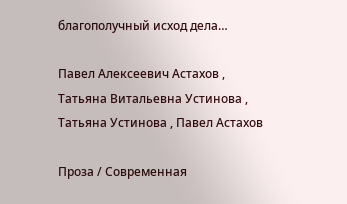благополучный исход дела…

Павел Алексеевич Астахов , Татьяна Витальевна Устинова , Татьяна Устинова , Павел Астахов

Проза / Современная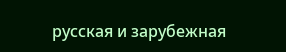русская и зарубежная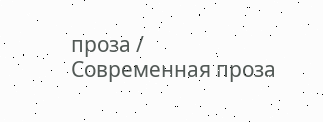проза / Современная проза